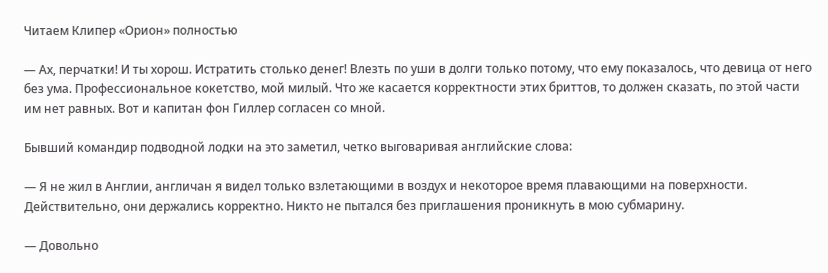Читаем Клипер «Орион» полностью

— Ах, перчатки! И ты хорош. Истратить столько денег! Влезть по уши в долги только потому, что ему показалось, что девица от него без ума. Профессиональное кокетство, мой милый. Что же касается корректности этих бриттов, то должен сказать, по этой части им нет равных. Вот и капитан фон Гиллер согласен со мной.

Бывший командир подводной лодки на это заметил, четко выговаривая английские слова:

— Я не жил в Англии, англичан я видел только взлетающими в воздух и некоторое время плавающими на поверхности. Действительно, они держались корректно. Никто не пытался без приглашения проникнуть в мою субмарину.

— Довольно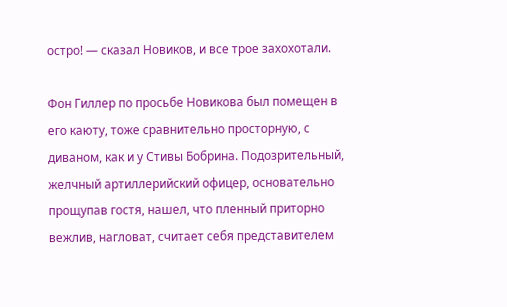остро! — сказал Новиков, и все трое захохотали.

Фон Гиллер по просьбе Новикова был помещен в его каюту, тоже сравнительно просторную, с диваном, как и у Стивы Бобрина. Подозрительный, желчный артиллерийский офицер, основательно прощупав гостя, нашел, что пленный приторно вежлив, нагловат, считает себя представителем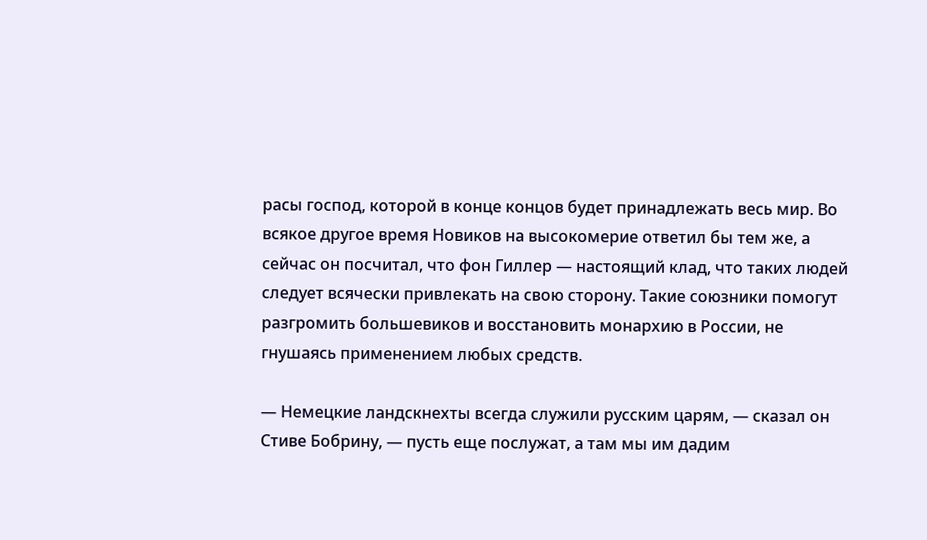расы господ, которой в конце концов будет принадлежать весь мир. Во всякое другое время Новиков на высокомерие ответил бы тем же, а сейчас он посчитал, что фон Гиллер — настоящий клад, что таких людей следует всячески привлекать на свою сторону. Такие союзники помогут разгромить большевиков и восстановить монархию в России, не гнушаясь применением любых средств.

— Немецкие ландскнехты всегда служили русским царям, — сказал он Стиве Бобрину, — пусть еще послужат, а там мы им дадим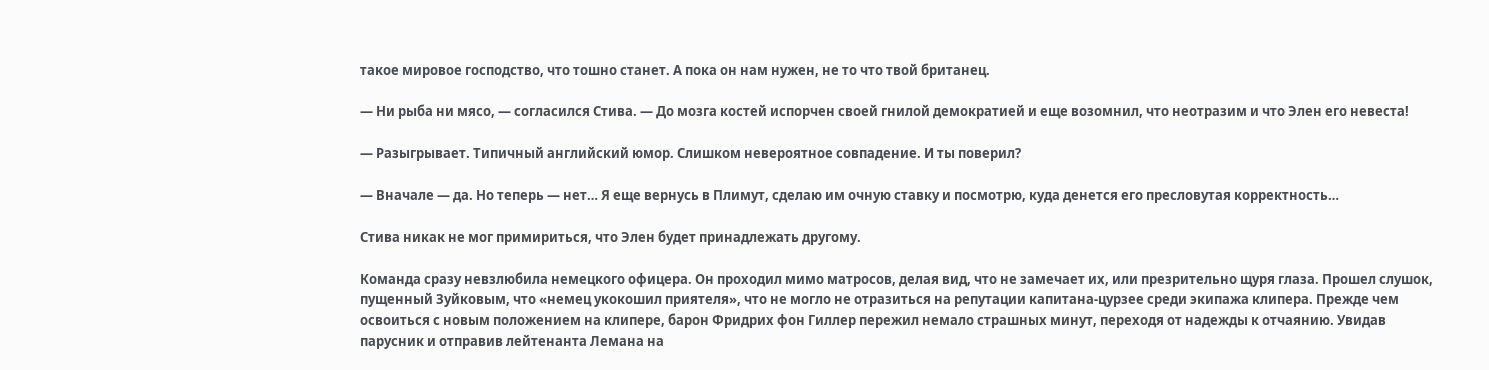такое мировое господство, что тошно станет. А пока он нам нужен, не то что твой британец.

— Ни рыба ни мясо, — согласился Стива. — До мозга костей испорчен своей гнилой демократией и еще возомнил, что неотразим и что Элен его невеста!

— Разыгрывает. Типичный английский юмор. Слишком невероятное совпадение. И ты поверил?

— Вначале — да. Но теперь — нет… Я еще вернусь в Плимут, сделаю им очную ставку и посмотрю, куда денется его пресловутая корректность…

Стива никак не мог примириться, что Элен будет принадлежать другому.

Команда сразу невзлюбила немецкого офицера. Он проходил мимо матросов, делая вид, что не замечает их, или презрительно щуря глаза. Прошел слушок, пущенный Зуйковым, что «немец укокошил приятеля», что не могло не отразиться на репутации капитана-цурзее среди экипажа клипера. Прежде чем освоиться с новым положением на клипере, барон Фридрих фон Гиллер пережил немало страшных минут, переходя от надежды к отчаянию. Увидав парусник и отправив лейтенанта Лемана на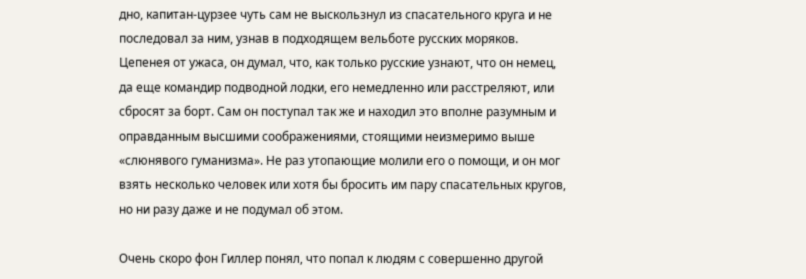дно, капитан-цурзее чуть сам не выскользнул из спасательного круга и не последовал за ним, узнав в подходящем вельботе русских моряков. Цепенея от ужаса, он думал, что, как только русские узнают, что он немец, да еще командир подводной лодки, его немедленно или расстреляют, или сбросят за борт. Сам он поступал так же и находил это вполне разумным и оправданным высшими соображениями, стоящими неизмеримо выше «слюнявого гуманизма». Не раз утопающие молили его о помощи, и он мог взять несколько человек или хотя бы бросить им пару спасательных кругов, но ни разу даже и не подумал об этом.

Очень скоро фон Гиллер понял, что попал к людям с совершенно другой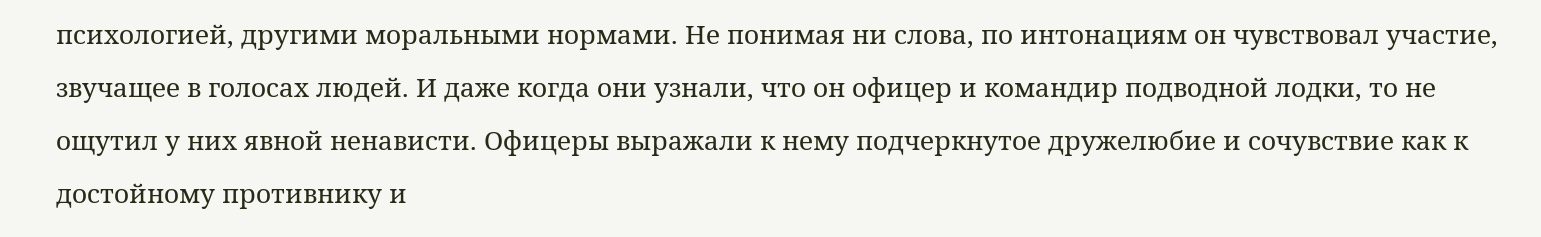психологией, другими моральными нормами. Не понимая ни слова, по интонациям он чувствовал участие, звучащее в голосах людей. И даже когда они узнали, что он офицер и командир подводной лодки, то не ощутил у них явной ненависти. Офицеры выражали к нему подчеркнутое дружелюбие и сочувствие как к достойному противнику и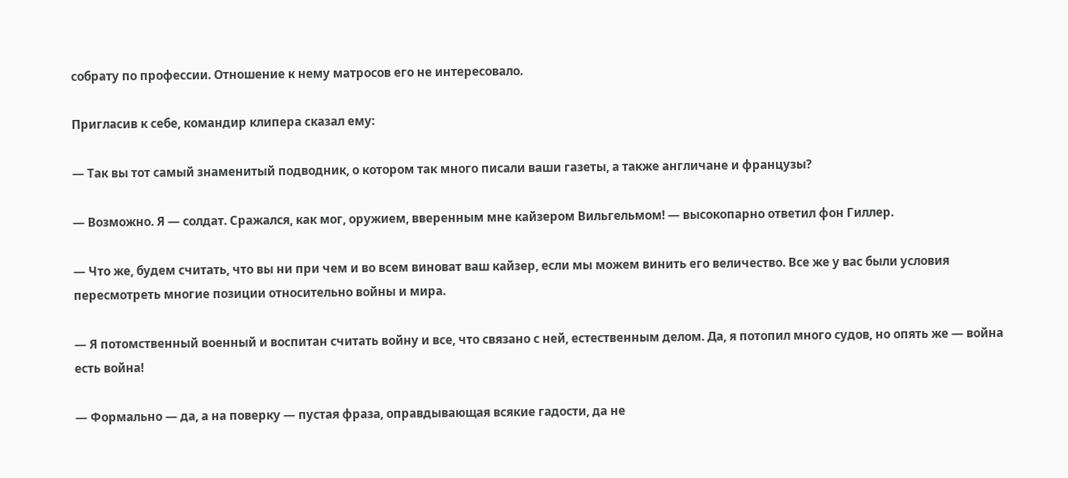собрату по профессии. Отношение к нему матросов его не интересовало.

Пригласив к себе, командир клипера сказал ему:

— Так вы тот самый знаменитый подводник, о котором так много писали ваши газеты, а также англичане и французы?

— Возможно. Я — солдат. Сражался, как мог, оружием, вверенным мне кайзером Вильгельмом! — высокопарно ответил фон Гиллер.

— Что же, будем считать, что вы ни при чем и во всем виноват ваш кайзер, если мы можем винить его величество. Все же у вас были условия пересмотреть многие позиции относительно войны и мира.

— Я потомственный военный и воспитан считать войну и все, что связано с ней, естественным делом. Да, я потопил много судов, но опять же — война есть война!

— Формально — да, а на поверку — пустая фраза, оправдывающая всякие гадости, да не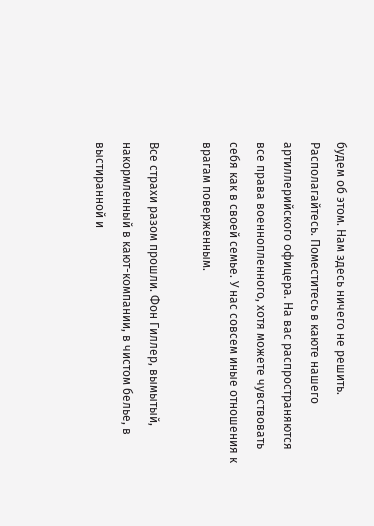будем об этом. Нам здесь ничего не решить. Располагайтесь. Поместитесь в каюте нашего артиллерийского офицера. На вас распространяются все права военнопленного, хотя можете чувствовать себя как в своей семье. У нас совсем иные отношения к врагам поверженным.

Все страхи разом прошли. Фон Гиллер, вымытый, накормленный в кают-компании, в чистом белье, в выстиранной и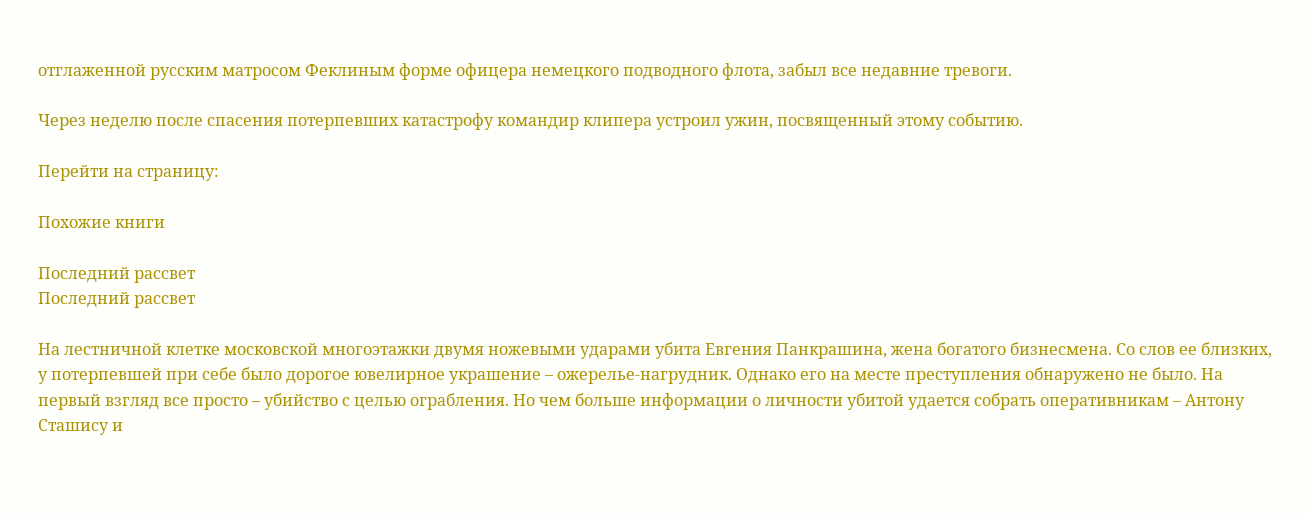отглаженной русским матросом Феклиным форме офицера немецкого подводного флота, забыл все недавние тревоги.

Через неделю после спасения потерпевших катастрофу командир клипера устроил ужин, посвященный этому событию.

Перейти на страницу:

Похожие книги

Последний рассвет
Последний рассвет

На лестничной клетке московской многоэтажки двумя ножевыми ударами убита Евгения Панкрашина, жена богатого бизнесмена. Со слов ее близких, у потерпевшей при себе было дорогое ювелирное украшение – ожерелье-нагрудник. Однако его на месте преступления обнаружено не было. На первый взгляд все просто – убийство с целью ограбления. Но чем больше информации о личности убитой удается собрать оперативникам – Антону Сташису и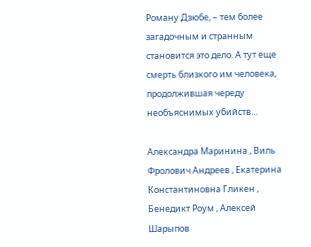Роману Дзюбе, – тем более загадочным и странным становится это дело. А тут еще смерть близкого им человека, продолжившая череду необъяснимых убийств…

Александра Маринина , Виль Фролович Андреев , Екатерина Константиновна Гликен , Бенедикт Роум , Алексей Шарыпов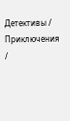Детективы / Приключения /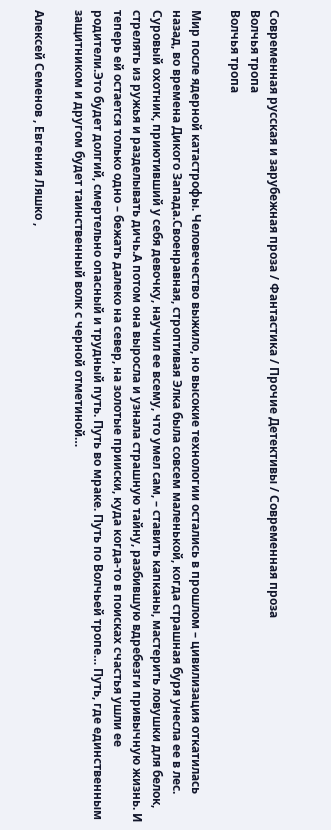Современная русская и зарубежная проза / Фантастика / Прочие Детективы / Современная проза
Волчья тропа
Волчья тропа

Мир после ядерной катастрофы. Человечество выжило, но высокие технологии остались в прошлом – цивилизация откатилась назад, во времена Дикого Запада.Своенравная, строптивая Элка была совсем маленькой, когда страшная буря унесла ее в лес. Суровый охотник, приютивший у себя девочку, научил ее всему, что умел сам, – ставить капканы, мастерить ловушки для белок, стрелять из ружья и разделывать дичь.А потом она выросла и узнала страшную тайну, разбившую вдребезги привычную жизнь. И теперь ей остается только одно – бежать далеко на север, на золотые прииски, куда когда-то в поисках счастья ушли ее родители.Это будет долгий, смертельно опасный и трудный путь. Путь во мраке. Путь по Волчьей тропе… Путь, где единственным защитником и другом будет таинственный волк с черной отметиной…

Алексей Семенов , Евгения Ляшко ,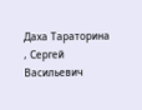Даха Тараторина , Сергей Васильевич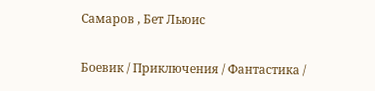Самаров , Бет Льюис

Боевик / Приключения / Фантастика /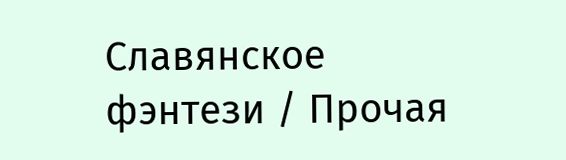Славянское фэнтези / Прочая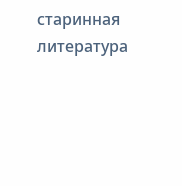старинная литература